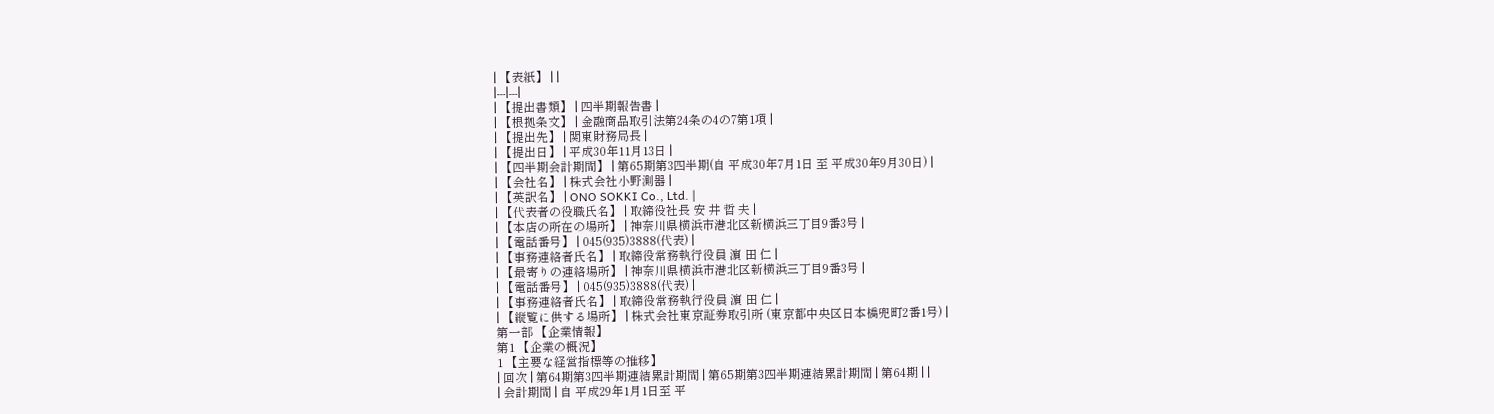| 【表紙】 | |
|---|---|
| 【提出書類】 | 四半期報告書 |
| 【根拠条文】 | 金融商品取引法第24条の4の7第1項 |
| 【提出先】 | 関東財務局長 |
| 【提出日】 | 平成30年11月13日 |
| 【四半期会計期間】 | 第65期第3四半期(自 平成30年7月1日 至 平成30年9月30日) |
| 【会社名】 | 株式会社小野測器 |
| 【英訳名】 | ONO SOKKI Co., Ltd. |
| 【代表者の役職氏名】 | 取締役社長 安 井 哲 夫 |
| 【本店の所在の場所】 | 神奈川県横浜市港北区新横浜三丁目9番3号 |
| 【電話番号】 | 045(935)3888(代表) |
| 【事務連絡者氏名】 | 取締役常務執行役員 濵 田 仁 |
| 【最寄りの連絡場所】 | 神奈川県横浜市港北区新横浜三丁目9番3号 |
| 【電話番号】 | 045(935)3888(代表) |
| 【事務連絡者氏名】 | 取締役常務執行役員 濵 田 仁 |
| 【縦覧に供する場所】 | 株式会社東京証券取引所 (東京都中央区日本橋兜町2番1号) |
第一部 【企業情報】
第1 【企業の概況】
1 【主要な経営指標等の推移】
| 回次 | 第64期第3四半期連結累計期間 | 第65期第3四半期連結累計期間 | 第64期 | |
| 会計期間 | 自 平成29年1月1日至 平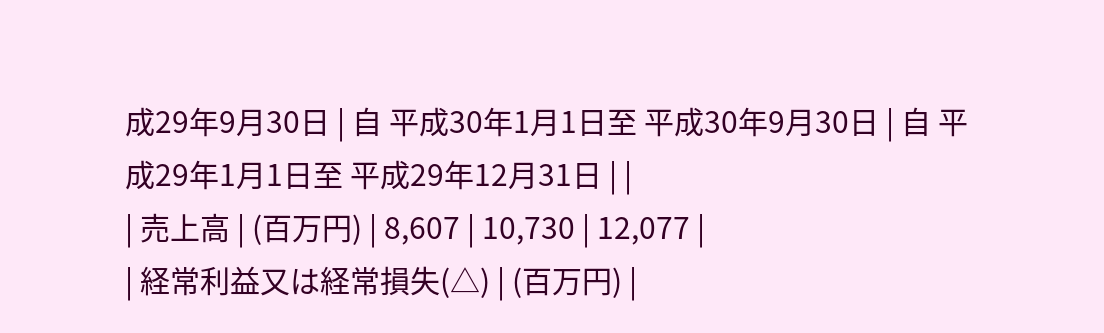成29年9月30日 | 自 平成30年1月1日至 平成30年9月30日 | 自 平成29年1月1日至 平成29年12月31日 | |
| 売上高 | (百万円) | 8,607 | 10,730 | 12,077 |
| 経常利益又は経常損失(△) | (百万円) |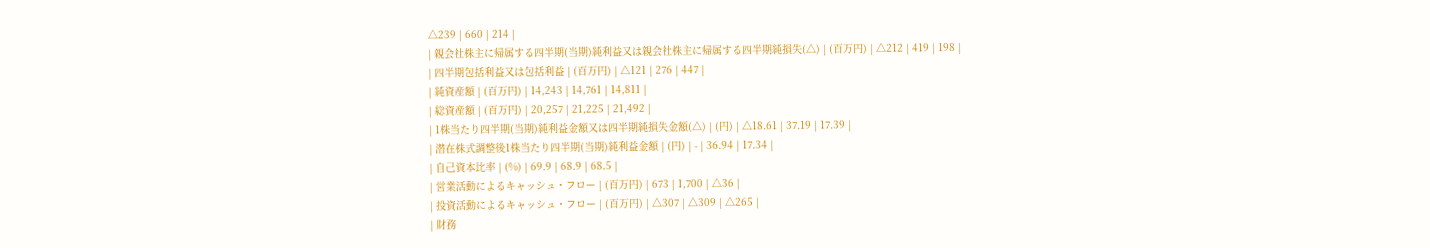△239 | 660 | 214 |
| 親会社株主に帰属する四半期(当期)純利益又は親会社株主に帰属する四半期純損失(△) | (百万円) | △212 | 419 | 198 |
| 四半期包括利益又は包括利益 | (百万円) | △121 | 276 | 447 |
| 純資産額 | (百万円) | 14,243 | 14,761 | 14,811 |
| 総資産額 | (百万円) | 20,257 | 21,225 | 21,492 |
| 1株当たり四半期(当期)純利益金額又は四半期純損失金額(△) | (円) | △18.61 | 37.19 | 17.39 |
| 潜在株式調整後1株当たり四半期(当期)純利益金額 | (円) | - | 36.94 | 17.34 |
| 自己資本比率 | (%) | 69.9 | 68.9 | 68.5 |
| 営業活動によるキャッシュ・フロー | (百万円) | 673 | 1,700 | △36 |
| 投資活動によるキャッシュ・フロー | (百万円) | △307 | △309 | △265 |
| 財務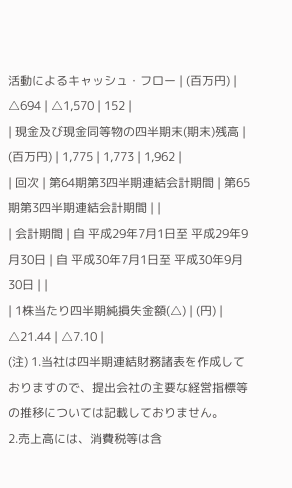活動によるキャッシュ・フロー | (百万円) | △694 | △1,570 | 152 |
| 現金及び現金同等物の四半期末(期末)残高 | (百万円) | 1,775 | 1,773 | 1,962 |
| 回次 | 第64期第3四半期連結会計期間 | 第65期第3四半期連結会計期間 | |
| 会計期間 | 自 平成29年7月1日至 平成29年9月30日 | 自 平成30年7月1日至 平成30年9月30日 | |
| 1株当たり四半期純損失金額(△) | (円) | △21.44 | △7.10 |
(注) 1.当社は四半期連結財務諸表を作成しておりますので、提出会社の主要な経営指標等の推移については記載しておりません。
2.売上高には、消費税等は含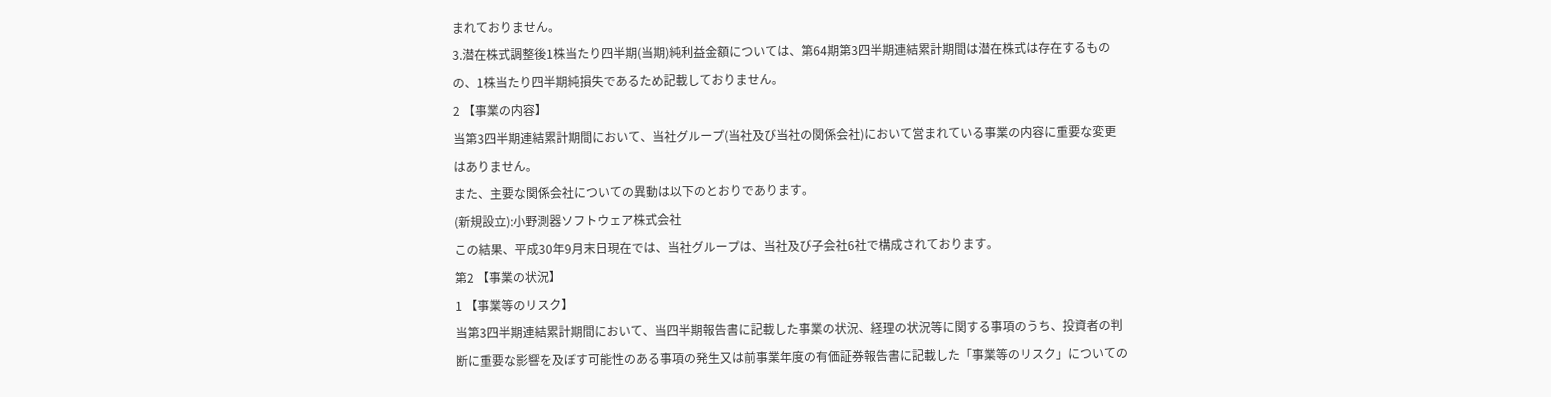まれておりません。
3.潜在株式調整後1株当たり四半期(当期)純利益金額については、第64期第3四半期連結累計期間は潜在株式は存在するものの、1株当たり四半期純損失であるため記載しておりません。
2 【事業の内容】
当第3四半期連結累計期間において、当社グループ(当社及び当社の関係会社)において営まれている事業の内容に重要な変更はありません。
また、主要な関係会社についての異動は以下のとおりであります。
(新規設立):小野測器ソフトウェア株式会社
この結果、平成30年9月末日現在では、当社グループは、当社及び子会社6社で構成されております。
第2 【事業の状況】
1 【事業等のリスク】
当第3四半期連結累計期間において、当四半期報告書に記載した事業の状況、経理の状況等に関する事項のうち、投資者の判断に重要な影響を及ぼす可能性のある事項の発生又は前事業年度の有価証券報告書に記載した「事業等のリスク」についての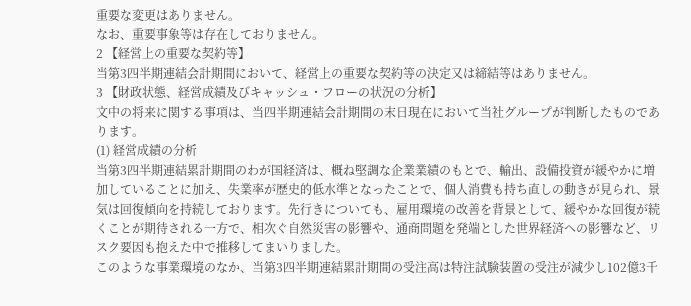重要な変更はありません。
なお、重要事象等は存在しておりません。
2 【経営上の重要な契約等】
当第3四半期連結会計期間において、経営上の重要な契約等の決定又は締結等はありません。
3 【財政状態、経営成績及びキャッシュ・フローの状況の分析】
文中の将来に関する事項は、当四半期連結会計期間の末日現在において当社グループが判断したものであります。
(1) 経営成績の分析
当第3四半期連結累計期間のわが国経済は、概ね堅調な企業業績のもとで、輸出、設備投資が緩やかに増加していることに加え、失業率が歴史的低水準となったことで、個人消費も持ち直しの動きが見られ、景気は回復傾向を持続しております。先行きについても、雇用環境の改善を背景として、緩やかな回復が続くことが期待される一方で、相次ぐ自然災害の影響や、通商問題を発端とした世界経済への影響など、リスク要因も抱えた中で推移してまいりました。
このような事業環境のなか、当第3四半期連結累計期間の受注高は特注試験装置の受注が減少し102億3千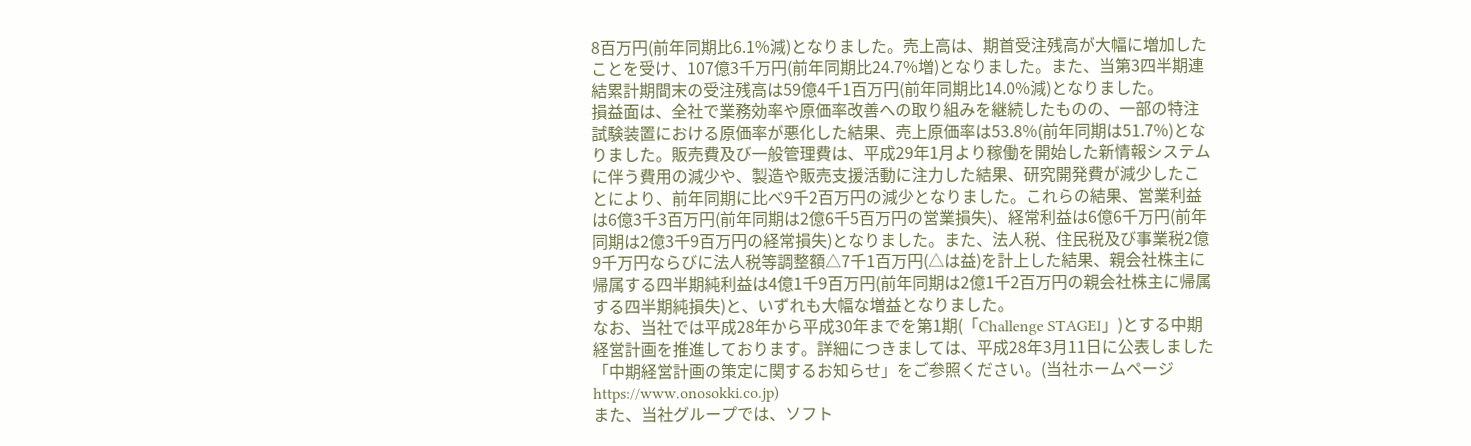8百万円(前年同期比6.1%減)となりました。売上高は、期首受注残高が大幅に増加したことを受け、107億3千万円(前年同期比24.7%増)となりました。また、当第3四半期連結累計期間末の受注残高は59億4千1百万円(前年同期比14.0%減)となりました。
損益面は、全社で業務効率や原価率改善への取り組みを継続したものの、一部の特注試験装置における原価率が悪化した結果、売上原価率は53.8%(前年同期は51.7%)となりました。販売費及び一般管理費は、平成29年1月より稼働を開始した新情報システムに伴う費用の減少や、製造や販売支援活動に注力した結果、研究開発費が減少したことにより、前年同期に比べ9千2百万円の減少となりました。これらの結果、営業利益は6億3千3百万円(前年同期は2億6千5百万円の営業損失)、経常利益は6億6千万円(前年同期は2億3千9百万円の経常損失)となりました。また、法人税、住民税及び事業税2億9千万円ならびに法人税等調整額△7千1百万円(△は益)を計上した結果、親会社株主に帰属する四半期純利益は4億1千9百万円(前年同期は2億1千2百万円の親会社株主に帰属する四半期純損失)と、いずれも大幅な増益となりました。
なお、当社では平成28年から平成30年までを第1期(「Challenge STAGEⅠ」)とする中期経営計画を推進しております。詳細につきましては、平成28年3月11日に公表しました「中期経営計画の策定に関するお知らせ」をご参照ください。(当社ホームページ https://www.onosokki.co.jp)
また、当社グループでは、ソフト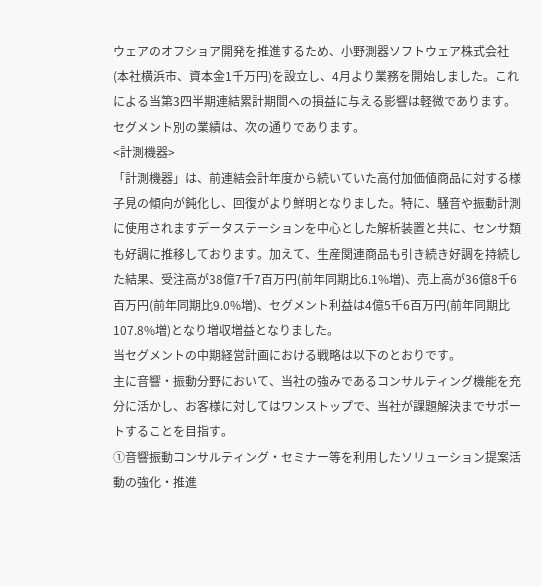ウェアのオフショア開発を推進するため、小野測器ソフトウェア株式会社(本社横浜市、資本金1千万円)を設立し、4月より業務を開始しました。これによる当第3四半期連結累計期間への損益に与える影響は軽微であります。
セグメント別の業績は、次の通りであります。
<計測機器>
「計測機器」は、前連結会計年度から続いていた高付加価値商品に対する様子見の傾向が鈍化し、回復がより鮮明となりました。特に、騒音や振動計測に使用されますデータステーションを中心とした解析装置と共に、センサ類も好調に推移しております。加えて、生産関連商品も引き続き好調を持続した結果、受注高が38億7千7百万円(前年同期比6.1%増)、売上高が36億8千6百万円(前年同期比9.0%増)、セグメント利益は4億5千6百万円(前年同期比107.8%増)となり増収増益となりました。
当セグメントの中期経営計画における戦略は以下のとおりです。
主に音響・振動分野において、当社の強みであるコンサルティング機能を充分に活かし、お客様に対してはワンストップで、当社が課題解決までサポートすることを目指す。
①音響振動コンサルティング・セミナー等を利用したソリューション提案活動の強化・推進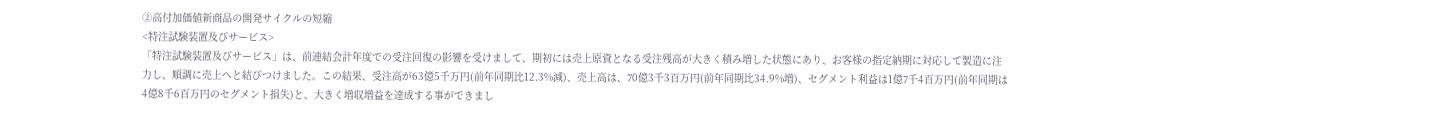②高付加価値新商品の開発サイクルの短縮
<特注試験装置及びサービス>
「特注試験装置及びサービス」は、前連結会計年度での受注回復の影響を受けまして、期初には売上原資となる受注残高が大きく積み増した状態にあり、お客様の指定納期に対応して製造に注力し、順調に売上へと結びつけました。この結果、受注高が63億5千万円(前年同期比12.3%減)、売上高は、70億3千3百万円(前年同期比34.9%増)、セグメント利益は1億7千4百万円(前年同期は4億8千6百万円のセグメント損失)と、大きく増収増益を達成する事ができまし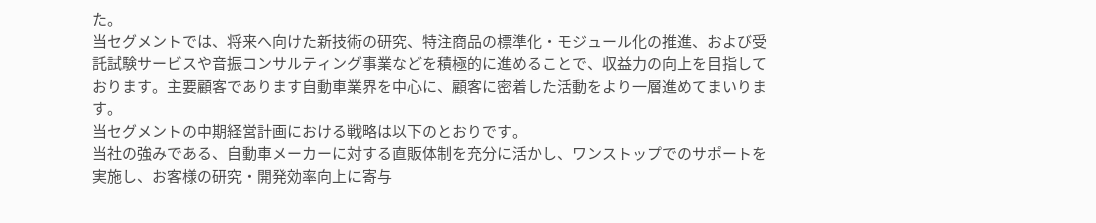た。
当セグメントでは、将来へ向けた新技術の研究、特注商品の標準化・モジュール化の推進、および受託試験サービスや音振コンサルティング事業などを積極的に進めることで、収益力の向上を目指しております。主要顧客であります自動車業界を中心に、顧客に密着した活動をより一層進めてまいります。
当セグメントの中期経営計画における戦略は以下のとおりです。
当社の強みである、自動車メーカーに対する直販体制を充分に活かし、ワンストップでのサポートを実施し、お客様の研究・開発効率向上に寄与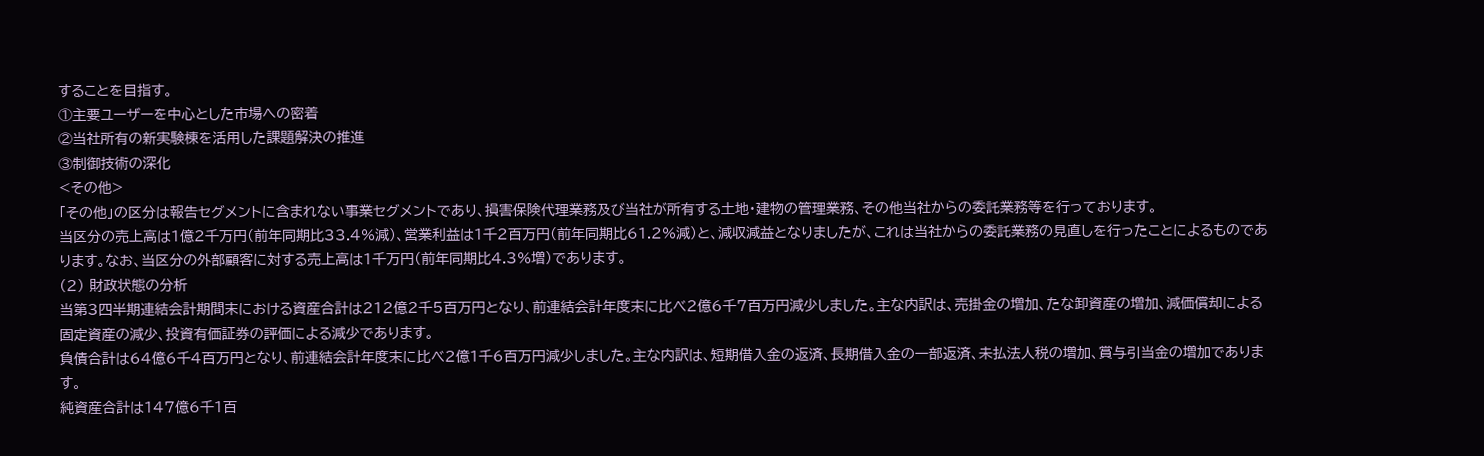することを目指す。
①主要ユーザーを中心とした市場への密着
②当社所有の新実験棟を活用した課題解決の推進
③制御技術の深化
<その他>
「その他」の区分は報告セグメントに含まれない事業セグメントであり、損害保険代理業務及び当社が所有する土地・建物の管理業務、その他当社からの委託業務等を行っております。
当区分の売上高は1億2千万円(前年同期比33.4%減)、営業利益は1千2百万円(前年同期比61.2%減)と、減収減益となりましたが、これは当社からの委託業務の見直しを行ったことによるものであります。なお、当区分の外部顧客に対する売上高は1千万円(前年同期比4.3%増)であります。
(2) 財政状態の分析
当第3四半期連結会計期間末における資産合計は212億2千5百万円となり、前連結会計年度末に比べ2億6千7百万円減少しました。主な内訳は、売掛金の増加、たな卸資産の増加、減価償却による固定資産の減少、投資有価証券の評価による減少であります。
負債合計は64億6千4百万円となり、前連結会計年度末に比べ2億1千6百万円減少しました。主な内訳は、短期借入金の返済、長期借入金の一部返済、未払法人税の増加、賞与引当金の増加であります。
純資産合計は147億6千1百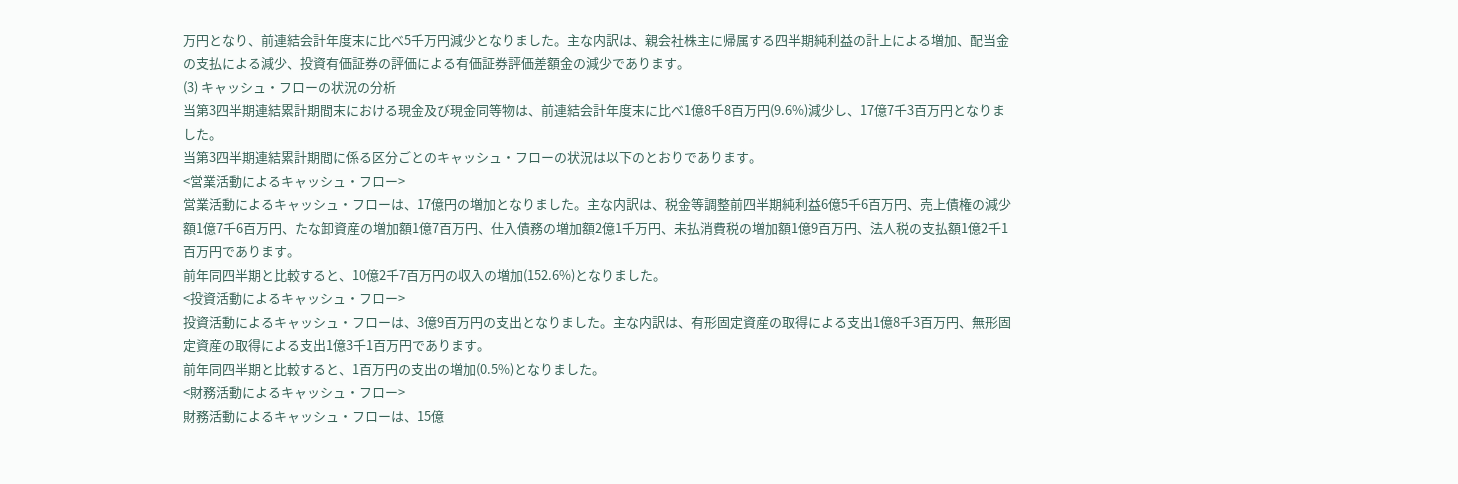万円となり、前連結会計年度末に比べ5千万円減少となりました。主な内訳は、親会社株主に帰属する四半期純利益の計上による増加、配当金の支払による減少、投資有価証券の評価による有価証券評価差額金の減少であります。
(3) キャッシュ・フローの状況の分析
当第3四半期連結累計期間末における現金及び現金同等物は、前連結会計年度末に比べ1億8千8百万円(9.6%)減少し、17億7千3百万円となりました。
当第3四半期連結累計期間に係る区分ごとのキャッシュ・フローの状況は以下のとおりであります。
<営業活動によるキャッシュ・フロー>
営業活動によるキャッシュ・フローは、17億円の増加となりました。主な内訳は、税金等調整前四半期純利益6億5千6百万円、売上債権の減少額1億7千6百万円、たな卸資産の増加額1億7百万円、仕入債務の増加額2億1千万円、未払消費税の増加額1億9百万円、法人税の支払額1億2千1百万円であります。
前年同四半期と比較すると、10億2千7百万円の収入の増加(152.6%)となりました。
<投資活動によるキャッシュ・フロー>
投資活動によるキャッシュ・フローは、3億9百万円の支出となりました。主な内訳は、有形固定資産の取得による支出1億8千3百万円、無形固定資産の取得による支出1億3千1百万円であります。
前年同四半期と比較すると、1百万円の支出の増加(0.5%)となりました。
<財務活動によるキャッシュ・フロー>
財務活動によるキャッシュ・フローは、15億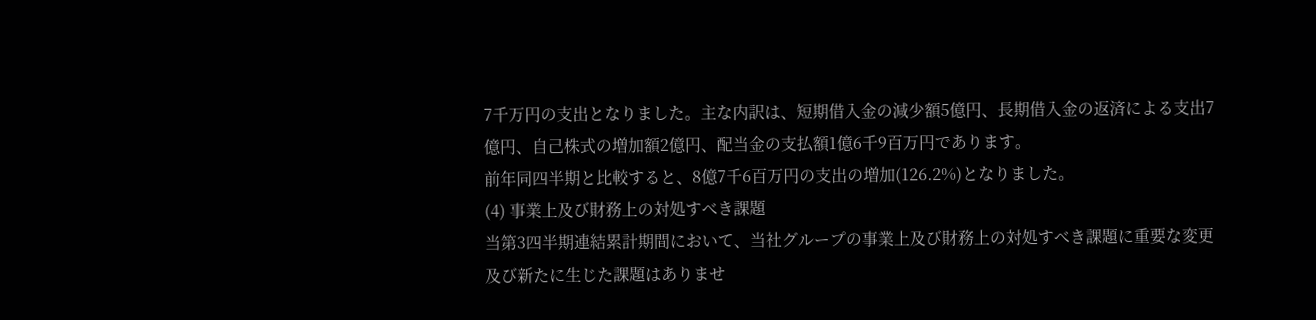7千万円の支出となりました。主な内訳は、短期借入金の減少額5億円、長期借入金の返済による支出7億円、自己株式の増加額2億円、配当金の支払額1億6千9百万円であります。
前年同四半期と比較すると、8億7千6百万円の支出の増加(126.2%)となりました。
(4) 事業上及び財務上の対処すべき課題
当第3四半期連結累計期間において、当社グループの事業上及び財務上の対処すべき課題に重要な変更及び新たに生じた課題はありませ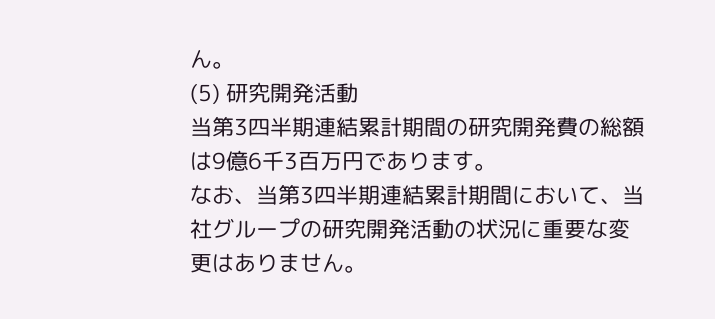ん。
(5) 研究開発活動
当第3四半期連結累計期間の研究開発費の総額は9億6千3百万円であります。
なお、当第3四半期連結累計期間において、当社グループの研究開発活動の状況に重要な変更はありません。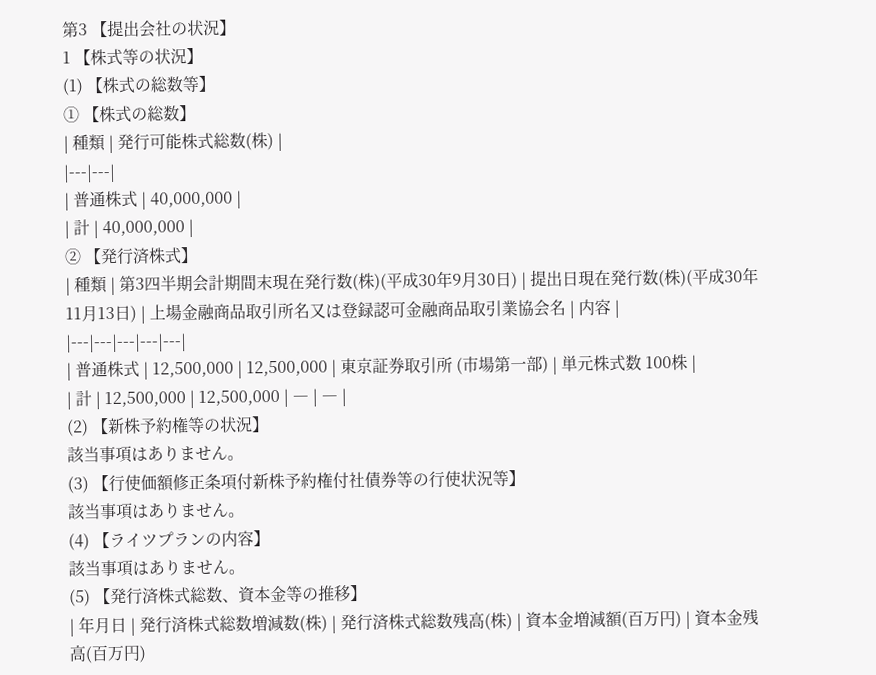第3 【提出会社の状況】
1 【株式等の状況】
(1) 【株式の総数等】
① 【株式の総数】
| 種類 | 発行可能株式総数(株) |
|---|---|
| 普通株式 | 40,000,000 |
| 計 | 40,000,000 |
② 【発行済株式】
| 種類 | 第3四半期会計期間末現在発行数(株)(平成30年9月30日) | 提出日現在発行数(株)(平成30年11月13日) | 上場金融商品取引所名又は登録認可金融商品取引業協会名 | 内容 |
|---|---|---|---|---|
| 普通株式 | 12,500,000 | 12,500,000 | 東京証券取引所 (市場第一部) | 単元株式数 100株 |
| 計 | 12,500,000 | 12,500,000 | ― | ― |
(2) 【新株予約権等の状況】
該当事項はありません。
(3) 【行使価額修正条項付新株予約権付社債券等の行使状況等】
該当事項はありません。
(4) 【ライツプランの内容】
該当事項はありません。
(5) 【発行済株式総数、資本金等の推移】
| 年月日 | 発行済株式総数増減数(株) | 発行済株式総数残高(株) | 資本金増減額(百万円) | 資本金残高(百万円)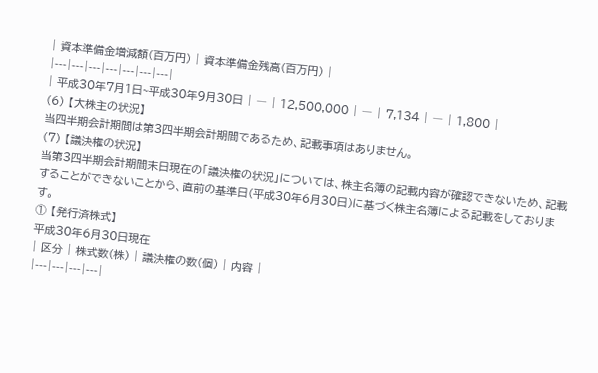| 資本準備金増減額(百万円) | 資本準備金残高(百万円) |
|---|---|---|---|---|---|---|
| 平成30年7月1日~平成30年9月30日 | ― | 12,500,000 | ― | 7,134 | ― | 1,800 |
(6) 【大株主の状況】
当四半期会計期間は第3四半期会計期間であるため、記載事項はありません。
(7) 【議決権の状況】
当第3四半期会計期間末日現在の「議決権の状況」については、株主名簿の記載内容が確認できないため、記載することができないことから、直前の基準日(平成30年6月30日)に基づく株主名簿による記載をしております。
① 【発行済株式】
平成30年6月30日現在
| 区分 | 株式数(株) | 議決権の数(個) | 内容 |
|---|---|---|---|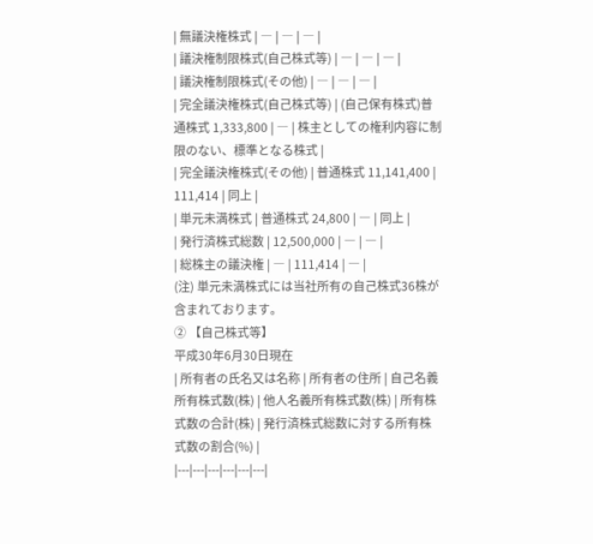| 無議決権株式 | ― | ― | ― |
| 議決権制限株式(自己株式等) | ― | ― | ― |
| 議決権制限株式(その他) | ― | ― | ― |
| 完全議決権株式(自己株式等) | (自己保有株式)普通株式 1,333,800 | ― | 株主としての権利内容に制限のない、標準となる株式 |
| 完全議決権株式(その他) | 普通株式 11,141,400 | 111,414 | 同上 |
| 単元未満株式 | 普通株式 24,800 | ― | 同上 |
| 発行済株式総数 | 12,500,000 | ― | ― |
| 総株主の議決権 | ― | 111,414 | ― |
(注) 単元未満株式には当社所有の自己株式36株が含まれております。
② 【自己株式等】
平成30年6月30日現在
| 所有者の氏名又は名称 | 所有者の住所 | 自己名義所有株式数(株) | 他人名義所有株式数(株) | 所有株式数の合計(株) | 発行済株式総数に対する所有株式数の割合(%) |
|---|---|---|---|---|---|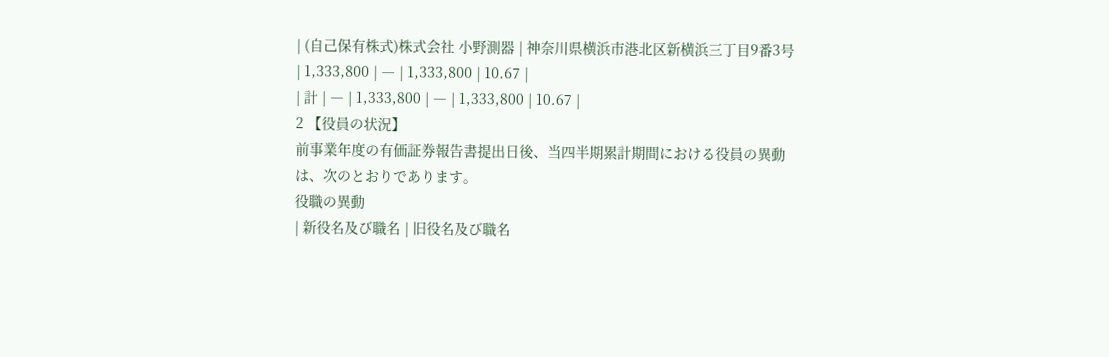| (自己保有株式)株式会社 小野測器 | 神奈川県横浜市港北区新横浜三丁目9番3号 | 1,333,800 | ― | 1,333,800 | 10.67 |
| 計 | ― | 1,333,800 | ― | 1,333,800 | 10.67 |
2 【役員の状況】
前事業年度の有価証券報告書提出日後、当四半期累計期間における役員の異動は、次のとおりであります。
役職の異動
| 新役名及び職名 | 旧役名及び職名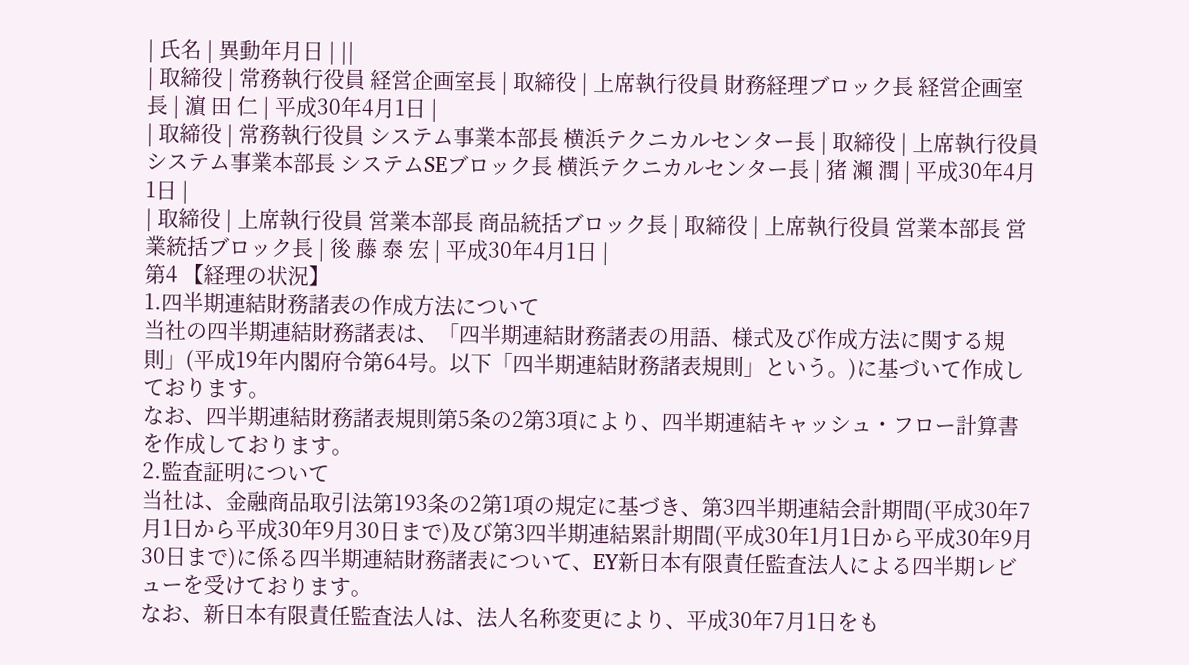| 氏名 | 異動年月日 | ||
| 取締役 | 常務執行役員 経営企画室長 | 取締役 | 上席執行役員 財務経理ブロック長 経営企画室長 | 濵 田 仁 | 平成30年4月1日 |
| 取締役 | 常務執行役員 システム事業本部長 横浜テクニカルセンター長 | 取締役 | 上席執行役員 システム事業本部長 システムSEブロック長 横浜テクニカルセンター長 | 猪 瀨 潤 | 平成30年4月1日 |
| 取締役 | 上席執行役員 営業本部長 商品統括ブロック長 | 取締役 | 上席執行役員 営業本部長 営業統括ブロック長 | 後 藤 泰 宏 | 平成30年4月1日 |
第4 【経理の状況】
1.四半期連結財務諸表の作成方法について
当社の四半期連結財務諸表は、「四半期連結財務諸表の用語、様式及び作成方法に関する規則」(平成19年内閣府令第64号。以下「四半期連結財務諸表規則」という。)に基づいて作成しております。
なお、四半期連結財務諸表規則第5条の2第3項により、四半期連結キャッシュ・フロー計算書を作成しております。
2.監査証明について
当社は、金融商品取引法第193条の2第1項の規定に基づき、第3四半期連結会計期間(平成30年7月1日から平成30年9月30日まで)及び第3四半期連結累計期間(平成30年1月1日から平成30年9月30日まで)に係る四半期連結財務諸表について、EY新日本有限責任監査法人による四半期レビューを受けております。
なお、新日本有限責任監査法人は、法人名称変更により、平成30年7月1日をも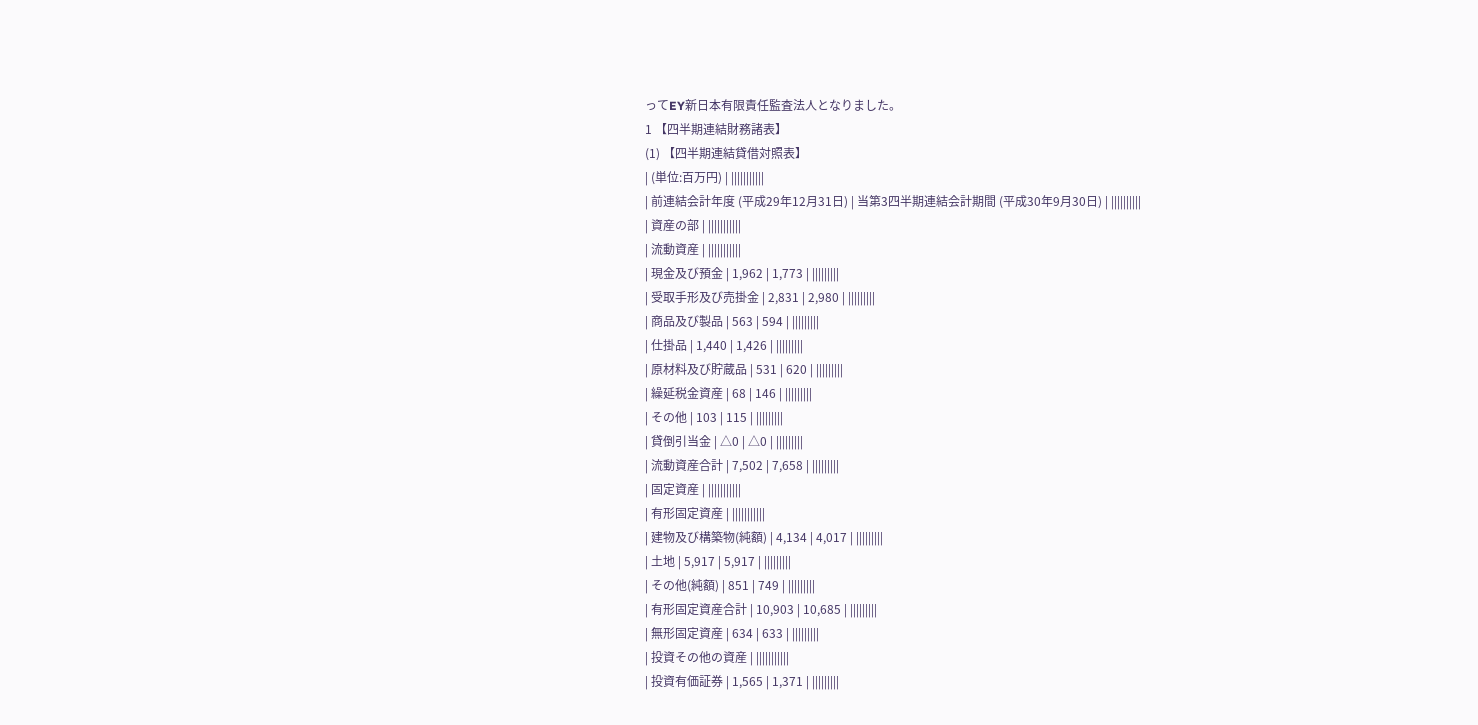ってEY新日本有限責任監査法人となりました。
1 【四半期連結財務諸表】
(1) 【四半期連結貸借対照表】
| (単位:百万円) | |||||||||||
| 前連結会計年度 (平成29年12月31日) | 当第3四半期連結会計期間 (平成30年9月30日) | ||||||||||
| 資産の部 | |||||||||||
| 流動資産 | |||||||||||
| 現金及び預金 | 1,962 | 1,773 | |||||||||
| 受取手形及び売掛金 | 2,831 | 2,980 | |||||||||
| 商品及び製品 | 563 | 594 | |||||||||
| 仕掛品 | 1,440 | 1,426 | |||||||||
| 原材料及び貯蔵品 | 531 | 620 | |||||||||
| 繰延税金資産 | 68 | 146 | |||||||||
| その他 | 103 | 115 | |||||||||
| 貸倒引当金 | △0 | △0 | |||||||||
| 流動資産合計 | 7,502 | 7,658 | |||||||||
| 固定資産 | |||||||||||
| 有形固定資産 | |||||||||||
| 建物及び構築物(純額) | 4,134 | 4,017 | |||||||||
| 土地 | 5,917 | 5,917 | |||||||||
| その他(純額) | 851 | 749 | |||||||||
| 有形固定資産合計 | 10,903 | 10,685 | |||||||||
| 無形固定資産 | 634 | 633 | |||||||||
| 投資その他の資産 | |||||||||||
| 投資有価証券 | 1,565 | 1,371 | |||||||||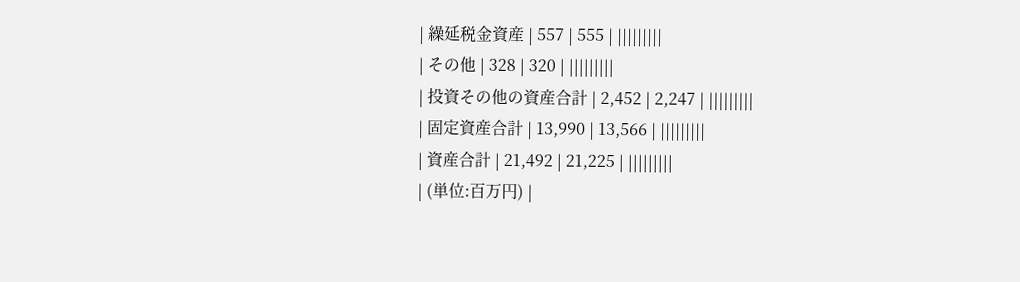| 繰延税金資産 | 557 | 555 | |||||||||
| その他 | 328 | 320 | |||||||||
| 投資その他の資産合計 | 2,452 | 2,247 | |||||||||
| 固定資産合計 | 13,990 | 13,566 | |||||||||
| 資産合計 | 21,492 | 21,225 | |||||||||
| (単位:百万円) |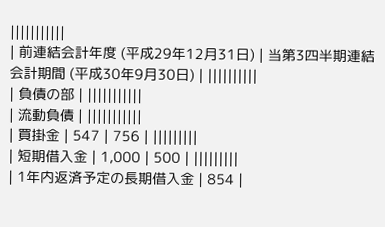|||||||||||
| 前連結会計年度 (平成29年12月31日) | 当第3四半期連結会計期間 (平成30年9月30日) | ||||||||||
| 負債の部 | |||||||||||
| 流動負債 | |||||||||||
| 買掛金 | 547 | 756 | |||||||||
| 短期借入金 | 1,000 | 500 | |||||||||
| 1年内返済予定の長期借入金 | 854 |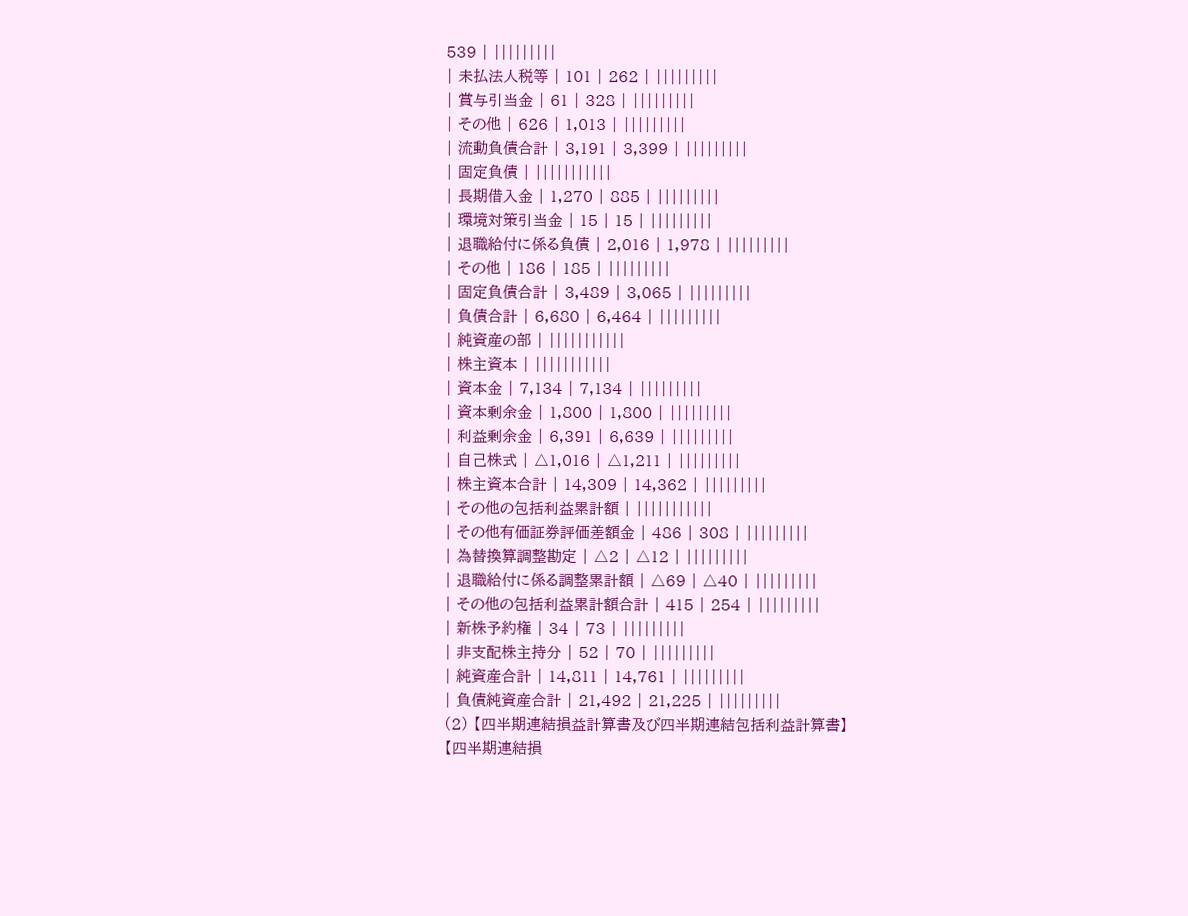539 | |||||||||
| 未払法人税等 | 101 | 262 | |||||||||
| 賞与引当金 | 61 | 328 | |||||||||
| その他 | 626 | 1,013 | |||||||||
| 流動負債合計 | 3,191 | 3,399 | |||||||||
| 固定負債 | |||||||||||
| 長期借入金 | 1,270 | 885 | |||||||||
| 環境対策引当金 | 15 | 15 | |||||||||
| 退職給付に係る負債 | 2,016 | 1,978 | |||||||||
| その他 | 186 | 185 | |||||||||
| 固定負債合計 | 3,489 | 3,065 | |||||||||
| 負債合計 | 6,680 | 6,464 | |||||||||
| 純資産の部 | |||||||||||
| 株主資本 | |||||||||||
| 資本金 | 7,134 | 7,134 | |||||||||
| 資本剰余金 | 1,800 | 1,800 | |||||||||
| 利益剰余金 | 6,391 | 6,639 | |||||||||
| 自己株式 | △1,016 | △1,211 | |||||||||
| 株主資本合計 | 14,309 | 14,362 | |||||||||
| その他の包括利益累計額 | |||||||||||
| その他有価証券評価差額金 | 486 | 308 | |||||||||
| 為替換算調整勘定 | △2 | △12 | |||||||||
| 退職給付に係る調整累計額 | △69 | △40 | |||||||||
| その他の包括利益累計額合計 | 415 | 254 | |||||||||
| 新株予約権 | 34 | 73 | |||||||||
| 非支配株主持分 | 52 | 70 | |||||||||
| 純資産合計 | 14,811 | 14,761 | |||||||||
| 負債純資産合計 | 21,492 | 21,225 | |||||||||
(2) 【四半期連結損益計算書及び四半期連結包括利益計算書】
【四半期連結損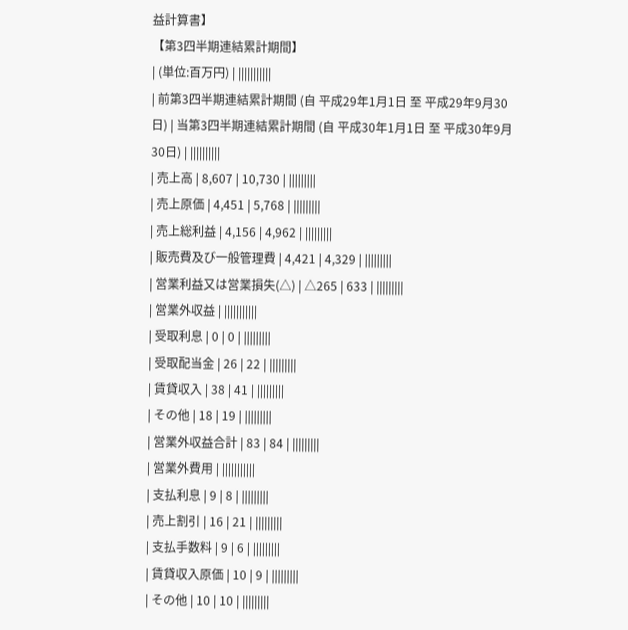益計算書】
【第3四半期連結累計期間】
| (単位:百万円) | |||||||||||
| 前第3四半期連結累計期間 (自 平成29年1月1日 至 平成29年9月30日) | 当第3四半期連結累計期間 (自 平成30年1月1日 至 平成30年9月30日) | ||||||||||
| 売上高 | 8,607 | 10,730 | |||||||||
| 売上原価 | 4,451 | 5,768 | |||||||||
| 売上総利益 | 4,156 | 4,962 | |||||||||
| 販売費及び一般管理費 | 4,421 | 4,329 | |||||||||
| 営業利益又は営業損失(△) | △265 | 633 | |||||||||
| 営業外収益 | |||||||||||
| 受取利息 | 0 | 0 | |||||||||
| 受取配当金 | 26 | 22 | |||||||||
| 賃貸収入 | 38 | 41 | |||||||||
| その他 | 18 | 19 | |||||||||
| 営業外収益合計 | 83 | 84 | |||||||||
| 営業外費用 | |||||||||||
| 支払利息 | 9 | 8 | |||||||||
| 売上割引 | 16 | 21 | |||||||||
| 支払手数料 | 9 | 6 | |||||||||
| 賃貸収入原価 | 10 | 9 | |||||||||
| その他 | 10 | 10 | |||||||||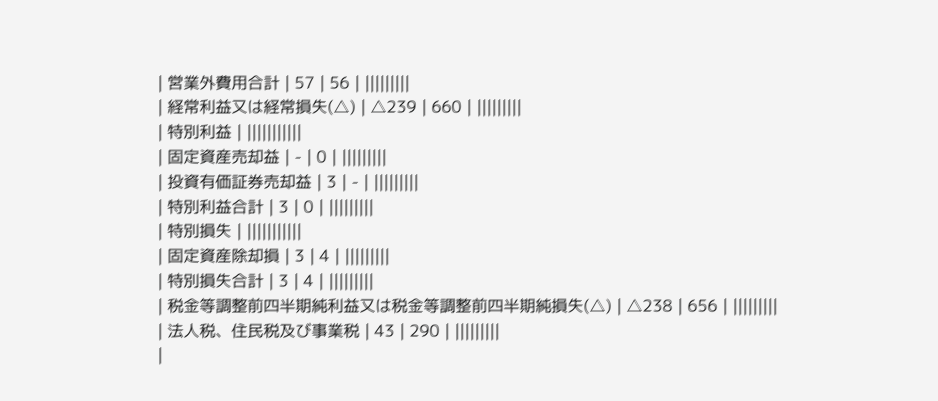| 営業外費用合計 | 57 | 56 | |||||||||
| 経常利益又は経常損失(△) | △239 | 660 | |||||||||
| 特別利益 | |||||||||||
| 固定資産売却益 | - | 0 | |||||||||
| 投資有価証券売却益 | 3 | - | |||||||||
| 特別利益合計 | 3 | 0 | |||||||||
| 特別損失 | |||||||||||
| 固定資産除却損 | 3 | 4 | |||||||||
| 特別損失合計 | 3 | 4 | |||||||||
| 税金等調整前四半期純利益又は税金等調整前四半期純損失(△) | △238 | 656 | |||||||||
| 法人税、住民税及び事業税 | 43 | 290 | |||||||||
|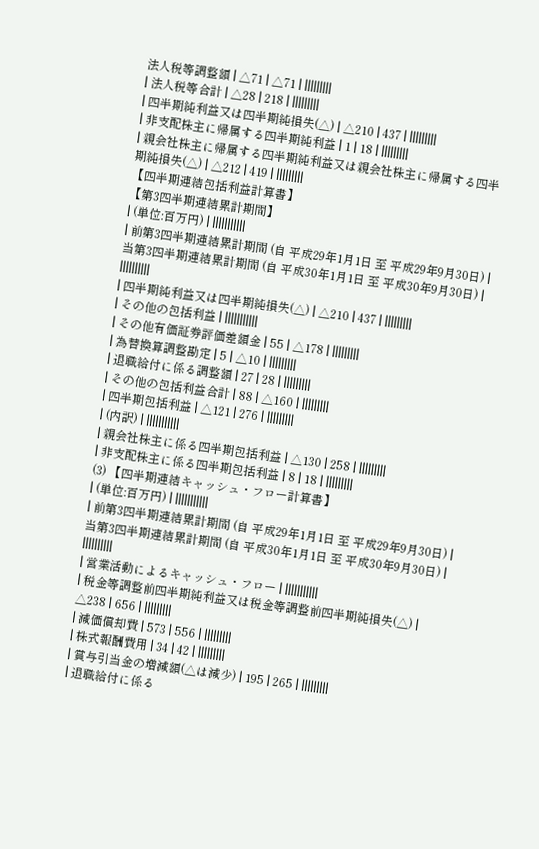法人税等調整額 | △71 | △71 | |||||||||
| 法人税等合計 | △28 | 218 | |||||||||
| 四半期純利益又は四半期純損失(△) | △210 | 437 | |||||||||
| 非支配株主に帰属する四半期純利益 | 1 | 18 | |||||||||
| 親会社株主に帰属する四半期純利益又は親会社株主に帰属する四半期純損失(△) | △212 | 419 | |||||||||
【四半期連結包括利益計算書】
【第3四半期連結累計期間】
| (単位:百万円) | |||||||||||
| 前第3四半期連結累計期間 (自 平成29年1月1日 至 平成29年9月30日) | 当第3四半期連結累計期間 (自 平成30年1月1日 至 平成30年9月30日) | ||||||||||
| 四半期純利益又は四半期純損失(△) | △210 | 437 | |||||||||
| その他の包括利益 | |||||||||||
| その他有価証券評価差額金 | 55 | △178 | |||||||||
| 為替換算調整勘定 | 5 | △10 | |||||||||
| 退職給付に係る調整額 | 27 | 28 | |||||||||
| その他の包括利益合計 | 88 | △160 | |||||||||
| 四半期包括利益 | △121 | 276 | |||||||||
| (内訳) | |||||||||||
| 親会社株主に係る四半期包括利益 | △130 | 258 | |||||||||
| 非支配株主に係る四半期包括利益 | 8 | 18 | |||||||||
(3) 【四半期連結キャッシュ・フロー計算書】
| (単位:百万円) | |||||||||||
| 前第3四半期連結累計期間 (自 平成29年1月1日 至 平成29年9月30日) | 当第3四半期連結累計期間 (自 平成30年1月1日 至 平成30年9月30日) | ||||||||||
| 営業活動によるキャッシュ・フロー | |||||||||||
| 税金等調整前四半期純利益又は税金等調整前四半期純損失(△) | △238 | 656 | |||||||||
| 減価償却費 | 573 | 556 | |||||||||
| 株式報酬費用 | 34 | 42 | |||||||||
| 賞与引当金の増減額(△は減少) | 195 | 265 | |||||||||
| 退職給付に係る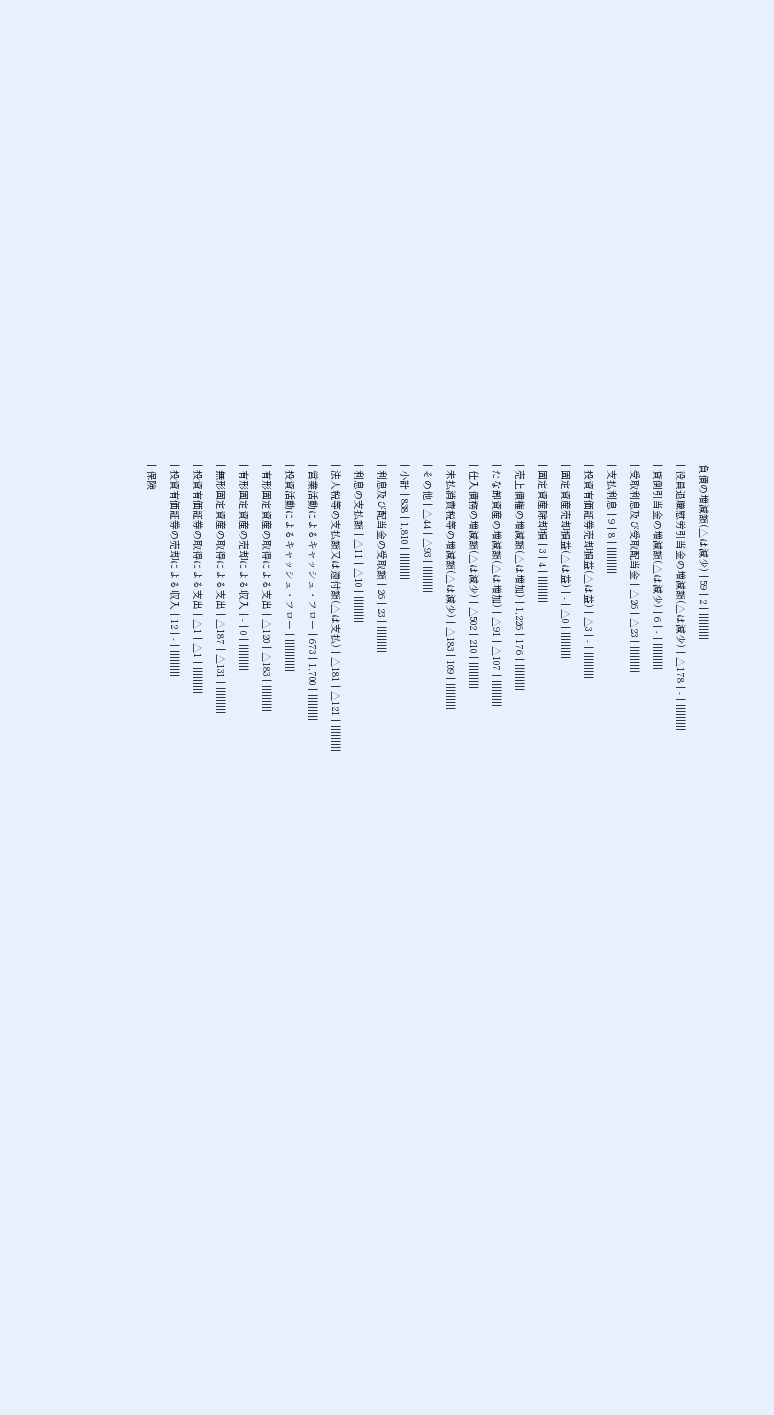負債の増減額(△は減少) | 59 | 2 | |||||||||
| 役員退職慰労引当金の増減額(△は減少) | △178 | - | |||||||||
| 貸倒引当金の増減額(△は減少) | 6 | - | |||||||||
| 受取利息及び受取配当金 | △26 | △23 | |||||||||
| 支払利息 | 9 | 8 | |||||||||
| 投資有価証券売却損益(△は益) | △3 | - | |||||||||
| 固定資産売却損益(△は益) | - | △0 | |||||||||
| 固定資産除却損 | 3 | 4 | |||||||||
| 売上債権の増減額(△は増加) | 1,226 | 176 | |||||||||
| たな卸資産の増減額(△は増加) | △91 | △107 | |||||||||
| 仕入債務の増減額(△は減少) | △502 | 210 | |||||||||
| 未払消費税等の増減額(△は減少) | △183 | 109 | |||||||||
| その他 | △44 | △93 | |||||||||
| 小計 | 838 | 1,810 | |||||||||
| 利息及び配当金の受取額 | 26 | 23 | |||||||||
| 利息の支払額 | △11 | △10 | |||||||||
| 法人税等の支払額又は還付額(△は支払) | △181 | △121 | |||||||||
| 営業活動によるキャッシュ・フロー | 673 | 1,700 | |||||||||
| 投資活動によるキャッシュ・フロー | |||||||||||
| 有形固定資産の取得による支出 | △120 | △183 | |||||||||
| 有形固定資産の売却による収入 | - | 0 | |||||||||
| 無形固定資産の取得による支出 | △187 | △131 | |||||||||
| 投資有価証券の取得による支出 | △1 | △1 | |||||||||
| 投資有価証券の売却による収入 | 12 | - | |||||||||
| 保険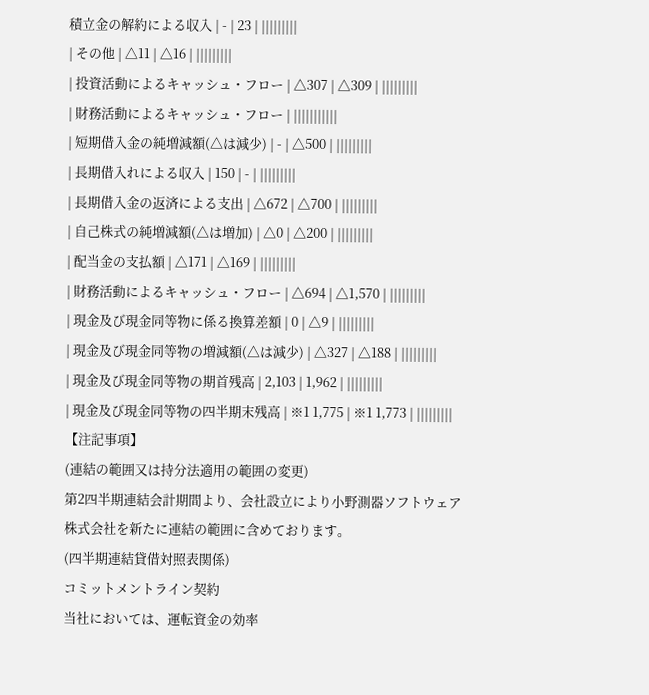積立金の解約による収入 | - | 23 | |||||||||
| その他 | △11 | △16 | |||||||||
| 投資活動によるキャッシュ・フロー | △307 | △309 | |||||||||
| 財務活動によるキャッシュ・フロー | |||||||||||
| 短期借入金の純増減額(△は減少) | - | △500 | |||||||||
| 長期借入れによる収入 | 150 | - | |||||||||
| 長期借入金の返済による支出 | △672 | △700 | |||||||||
| 自己株式の純増減額(△は増加) | △0 | △200 | |||||||||
| 配当金の支払額 | △171 | △169 | |||||||||
| 財務活動によるキャッシュ・フロー | △694 | △1,570 | |||||||||
| 現金及び現金同等物に係る換算差額 | 0 | △9 | |||||||||
| 現金及び現金同等物の増減額(△は減少) | △327 | △188 | |||||||||
| 現金及び現金同等物の期首残高 | 2,103 | 1,962 | |||||||||
| 現金及び現金同等物の四半期末残高 | ※1 1,775 | ※1 1,773 | |||||||||
【注記事項】
(連結の範囲又は持分法適用の範囲の変更)
第2四半期連結会計期間より、会社設立により小野測器ソフトウェア株式会社を新たに連結の範囲に含めております。
(四半期連結貸借対照表関係)
コミットメントライン契約
当社においては、運転資金の効率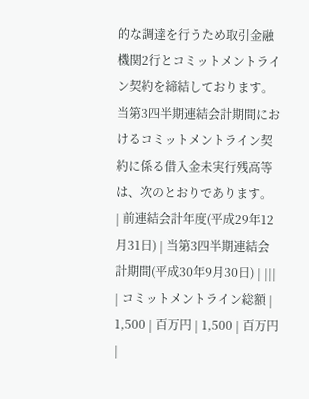的な調達を行うため取引金融機関2行とコミットメントライン契約を締結しております。当第3四半期連結会計期間におけるコミットメントライン契約に係る借入金未実行残高等は、次のとおりであります。
| 前連結会計年度(平成29年12月31日) | 当第3四半期連結会計期間(平成30年9月30日) | |||
| コミットメントライン総額 | 1,500 | 百万円 | 1,500 | 百万円 |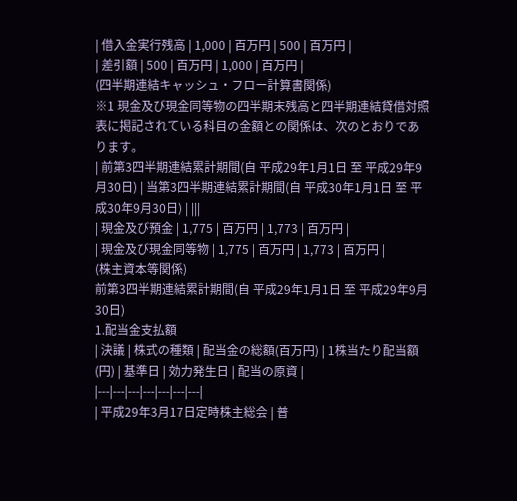| 借入金実行残高 | 1,000 | 百万円 | 500 | 百万円 |
| 差引額 | 500 | 百万円 | 1,000 | 百万円 |
(四半期連結キャッシュ・フロー計算書関係)
※1 現金及び現金同等物の四半期末残高と四半期連結貸借対照表に掲記されている科目の金額との関係は、次のとおりであります。
| 前第3四半期連結累計期間(自 平成29年1月1日 至 平成29年9月30日) | 当第3四半期連結累計期間(自 平成30年1月1日 至 平成30年9月30日) | |||
| 現金及び預金 | 1,775 | 百万円 | 1,773 | 百万円 |
| 現金及び現金同等物 | 1,775 | 百万円 | 1,773 | 百万円 |
(株主資本等関係)
前第3四半期連結累計期間(自 平成29年1月1日 至 平成29年9月30日)
1.配当金支払額
| 決議 | 株式の種類 | 配当金の総額(百万円) | 1株当たり配当額(円) | 基準日 | 効力発生日 | 配当の原資 |
|---|---|---|---|---|---|---|
| 平成29年3月17日定時株主総会 | 普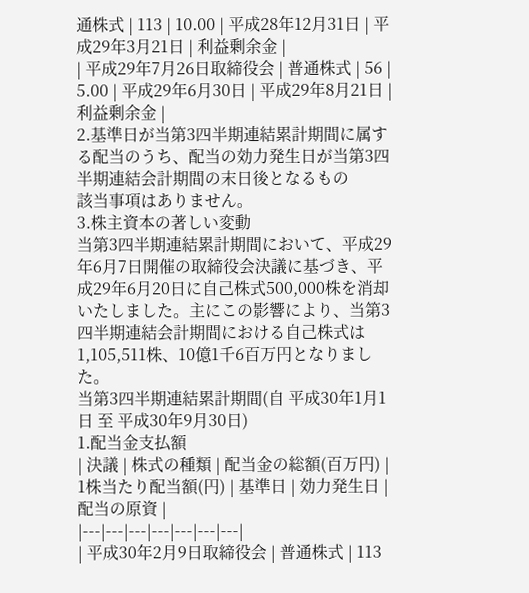通株式 | 113 | 10.00 | 平成28年12月31日 | 平成29年3月21日 | 利益剰余金 |
| 平成29年7月26日取締役会 | 普通株式 | 56 | 5.00 | 平成29年6月30日 | 平成29年8月21日 | 利益剰余金 |
2.基準日が当第3四半期連結累計期間に属する配当のうち、配当の効力発生日が当第3四半期連結会計期間の末日後となるもの
該当事項はありません。
3.株主資本の著しい変動
当第3四半期連結累計期間において、平成29年6月7日開催の取締役会決議に基づき、平成29年6月20日に自己株式500,000株を消却いたしました。主にこの影響により、当第3四半期連結会計期間における自己株式は1,105,511株、10億1千6百万円となりました。
当第3四半期連結累計期間(自 平成30年1月1日 至 平成30年9月30日)
1.配当金支払額
| 決議 | 株式の種類 | 配当金の総額(百万円) | 1株当たり配当額(円) | 基準日 | 効力発生日 | 配当の原資 |
|---|---|---|---|---|---|---|
| 平成30年2月9日取締役会 | 普通株式 | 113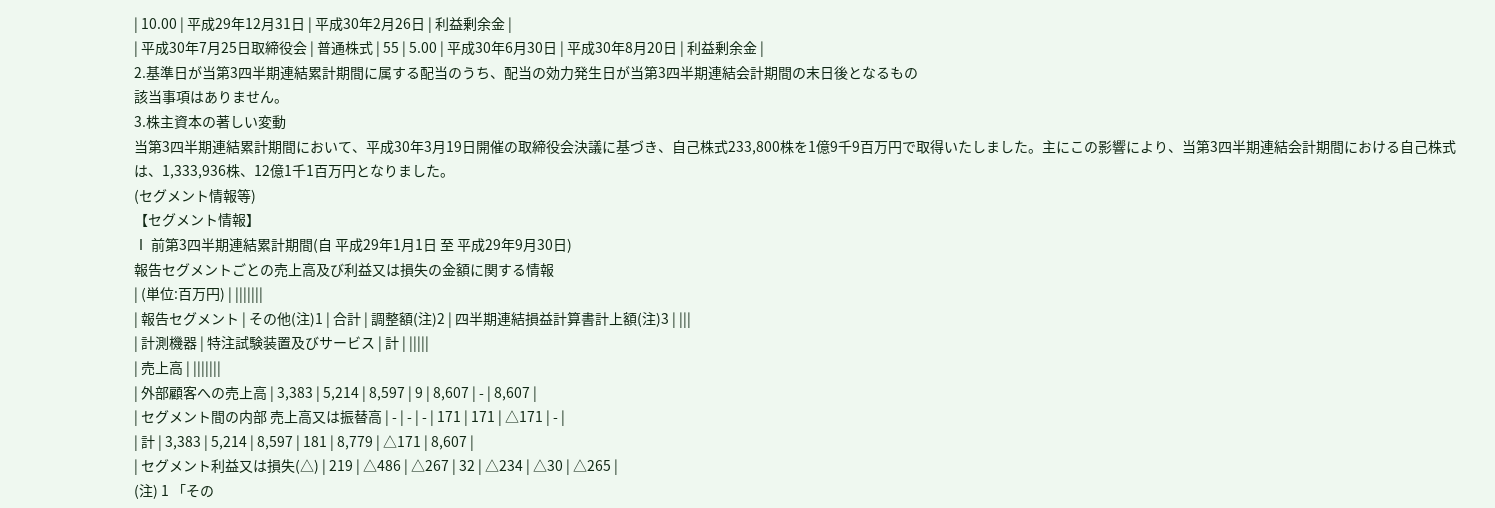| 10.00 | 平成29年12月31日 | 平成30年2月26日 | 利益剰余金 |
| 平成30年7月25日取締役会 | 普通株式 | 55 | 5.00 | 平成30年6月30日 | 平成30年8月20日 | 利益剰余金 |
2.基準日が当第3四半期連結累計期間に属する配当のうち、配当の効力発生日が当第3四半期連結会計期間の末日後となるもの
該当事項はありません。
3.株主資本の著しい変動
当第3四半期連結累計期間において、平成30年3月19日開催の取締役会決議に基づき、自己株式233,800株を1億9千9百万円で取得いたしました。主にこの影響により、当第3四半期連結会計期間における自己株式は、1,333,936株、12億1千1百万円となりました。
(セグメント情報等)
【セグメント情報】
Ⅰ 前第3四半期連結累計期間(自 平成29年1月1日 至 平成29年9月30日)
報告セグメントごとの売上高及び利益又は損失の金額に関する情報
| (単位:百万円) | |||||||
| 報告セグメント | その他(注)1 | 合計 | 調整額(注)2 | 四半期連結損益計算書計上額(注)3 | |||
| 計測機器 | 特注試験装置及びサービス | 計 | |||||
| 売上高 | |||||||
| 外部顧客への売上高 | 3,383 | 5,214 | 8,597 | 9 | 8,607 | - | 8,607 |
| セグメント間の内部 売上高又は振替高 | - | - | - | 171 | 171 | △171 | - |
| 計 | 3,383 | 5,214 | 8,597 | 181 | 8,779 | △171 | 8,607 |
| セグメント利益又は損失(△) | 219 | △486 | △267 | 32 | △234 | △30 | △265 |
(注) 1 「その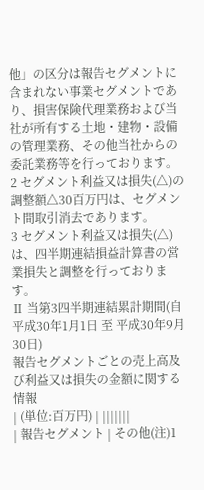他」の区分は報告セグメントに含まれない事業セグメントであり、損害保険代理業務および当社が所有する土地・建物・設備の管理業務、その他当社からの委託業務等を行っております。
2 セグメント利益又は損失(△)の調整額△30百万円は、セグメント間取引消去であります。
3 セグメント利益又は損失(△)は、四半期連結損益計算書の営業損失と調整を行っております。
Ⅱ 当第3四半期連結累計期間(自 平成30年1月1日 至 平成30年9月30日)
報告セグメントごとの売上高及び利益又は損失の金額に関する情報
| (単位:百万円) | |||||||
| 報告セグメント | その他(注)1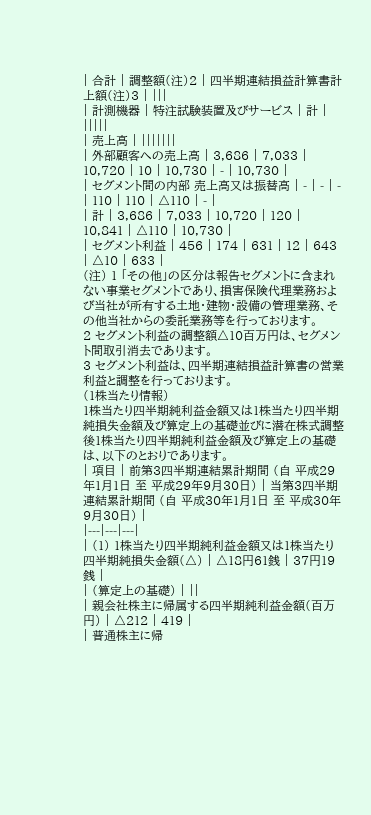| 合計 | 調整額(注)2 | 四半期連結損益計算書計上額(注)3 | |||
| 計測機器 | 特注試験装置及びサービス | 計 | |||||
| 売上高 | |||||||
| 外部顧客への売上高 | 3,686 | 7,033 | 10,720 | 10 | 10,730 | - | 10,730 |
| セグメント間の内部 売上高又は振替高 | - | - | - | 110 | 110 | △110 | - |
| 計 | 3,686 | 7,033 | 10,720 | 120 | 10,841 | △110 | 10,730 |
| セグメント利益 | 456 | 174 | 631 | 12 | 643 | △10 | 633 |
(注) 1 「その他」の区分は報告セグメントに含まれない事業セグメントであり、損害保険代理業務および当社が所有する土地・建物・設備の管理業務、その他当社からの委託業務等を行っております。
2 セグメント利益の調整額△10百万円は、セグメント間取引消去であります。
3 セグメント利益は、四半期連結損益計算書の営業利益と調整を行っております。
(1株当たり情報)
1株当たり四半期純利益金額又は1株当たり四半期純損失金額及び算定上の基礎並びに潜在株式調整後1株当たり四半期純利益金額及び算定上の基礎は、以下のとおりであります。
| 項目 | 前第3四半期連結累計期間 (自 平成29年1月1日 至 平成29年9月30日) | 当第3四半期連結累計期間 (自 平成30年1月1日 至 平成30年9月30日) |
|---|---|---|
| (1) 1株当たり四半期純利益金額又は1株当たり四半期純損失金額(△) | △18円61銭 | 37円19銭 |
| (算定上の基礎) | ||
| 親会社株主に帰属する四半期純利益金額(百万円) | △212 | 419 |
| 普通株主に帰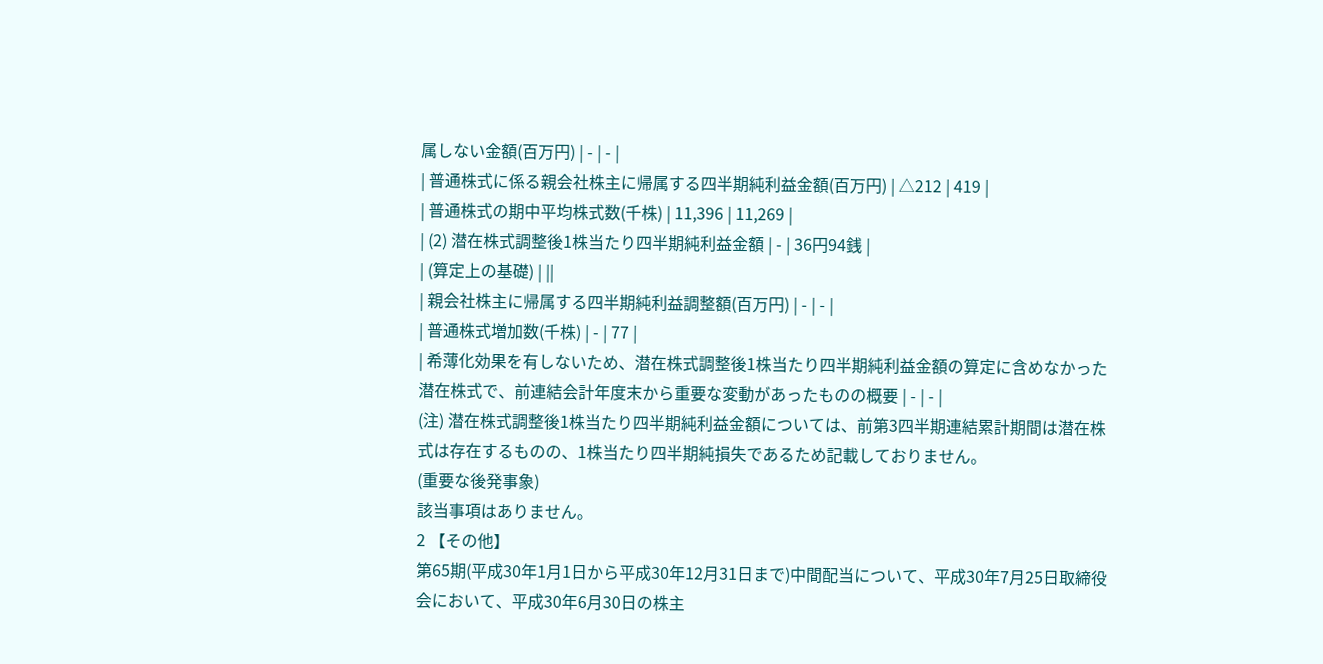属しない金額(百万円) | - | - |
| 普通株式に係る親会社株主に帰属する四半期純利益金額(百万円) | △212 | 419 |
| 普通株式の期中平均株式数(千株) | 11,396 | 11,269 |
| (2) 潜在株式調整後1株当たり四半期純利益金額 | - | 36円94銭 |
| (算定上の基礎) | ||
| 親会社株主に帰属する四半期純利益調整額(百万円) | - | - |
| 普通株式増加数(千株) | - | 77 |
| 希薄化効果を有しないため、潜在株式調整後1株当たり四半期純利益金額の算定に含めなかった潜在株式で、前連結会計年度末から重要な変動があったものの概要 | - | - |
(注) 潜在株式調整後1株当たり四半期純利益金額については、前第3四半期連結累計期間は潜在株式は存在するものの、1株当たり四半期純損失であるため記載しておりません。
(重要な後発事象)
該当事項はありません。
2 【その他】
第65期(平成30年1月1日から平成30年12月31日まで)中間配当について、平成30年7月25日取締役会において、平成30年6月30日の株主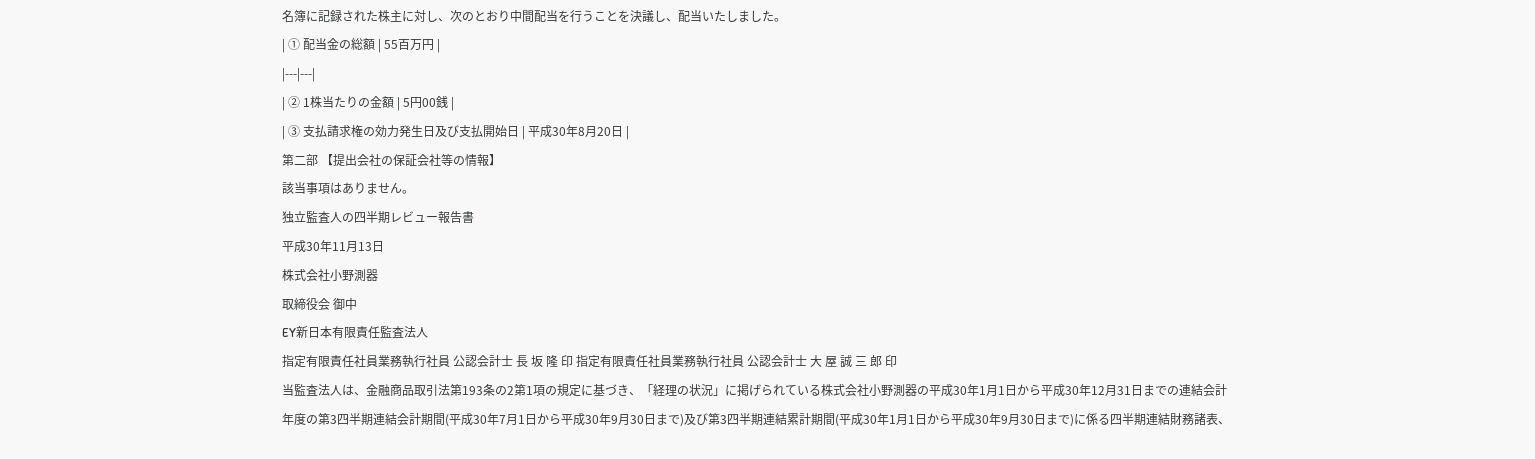名簿に記録された株主に対し、次のとおり中間配当を行うことを決議し、配当いたしました。
| ① 配当金の総額 | 55百万円 |
|---|---|
| ② 1株当たりの金額 | 5円00銭 |
| ③ 支払請求権の効力発生日及び支払開始日 | 平成30年8月20日 |
第二部 【提出会社の保証会社等の情報】
該当事項はありません。
独立監査人の四半期レビュー報告書
平成30年11月13日
株式会社小野測器
取締役会 御中
EY新日本有限責任監査法人
指定有限責任社員業務執行社員 公認会計士 長 坂 隆 印 指定有限責任社員業務執行社員 公認会計士 大 屋 誠 三 郎 印
当監査法人は、金融商品取引法第193条の2第1項の規定に基づき、「経理の状況」に掲げられている株式会社小野測器の平成30年1月1日から平成30年12月31日までの連結会計年度の第3四半期連結会計期間(平成30年7月1日から平成30年9月30日まで)及び第3四半期連結累計期間(平成30年1月1日から平成30年9月30日まで)に係る四半期連結財務諸表、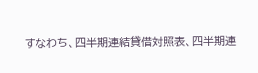すなわち、四半期連結貸借対照表、四半期連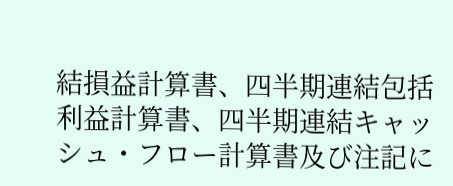結損益計算書、四半期連結包括利益計算書、四半期連結キャッシュ・フロー計算書及び注記に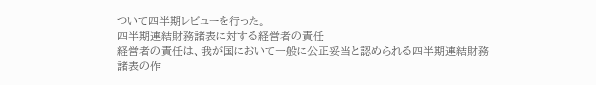ついて四半期レビューを行った。
四半期連結財務諸表に対する経営者の責任
経営者の責任は、我が国において一般に公正妥当と認められる四半期連結財務諸表の作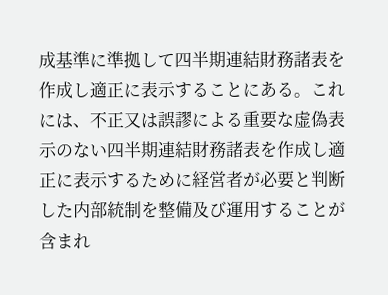成基準に準拠して四半期連結財務諸表を作成し適正に表示することにある。これには、不正又は誤謬による重要な虚偽表示のない四半期連結財務諸表を作成し適正に表示するために経営者が必要と判断した内部統制を整備及び運用することが含まれ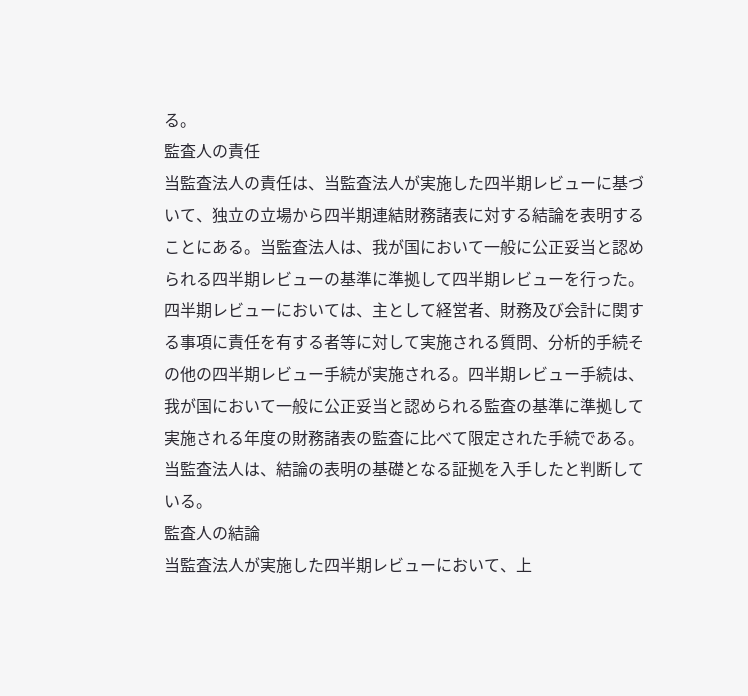る。
監査人の責任
当監査法人の責任は、当監査法人が実施した四半期レビューに基づいて、独立の立場から四半期連結財務諸表に対する結論を表明することにある。当監査法人は、我が国において一般に公正妥当と認められる四半期レビューの基準に準拠して四半期レビューを行った。
四半期レビューにおいては、主として経営者、財務及び会計に関する事項に責任を有する者等に対して実施される質問、分析的手続その他の四半期レビュー手続が実施される。四半期レビュー手続は、我が国において一般に公正妥当と認められる監査の基準に準拠して実施される年度の財務諸表の監査に比べて限定された手続である。
当監査法人は、結論の表明の基礎となる証拠を入手したと判断している。
監査人の結論
当監査法人が実施した四半期レビューにおいて、上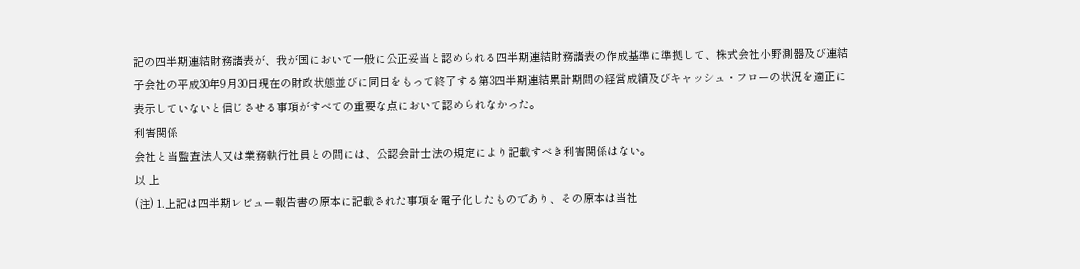記の四半期連結財務諸表が、我が国において一般に公正妥当と認められる四半期連結財務諸表の作成基準に準拠して、株式会社小野測器及び連結子会社の平成30年9月30日現在の財政状態並びに同日をもって終了する第3四半期連結累計期間の経営成績及びキャッシュ・フローの状況を適正に表示していないと信じさせる事項がすべての重要な点において認められなかった。
利害関係
会社と当監査法人又は業務執行社員との間には、公認会計士法の規定により記載すべき利害関係はない。
以 上
(注) 1.上記は四半期レビュー報告書の原本に記載された事項を電子化したものであり、その原本は当社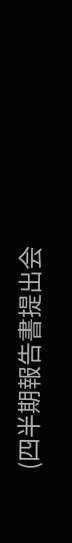(四半期報告書提出会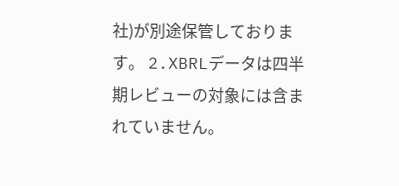社)が別途保管しております。 2.XBRLデータは四半期レビューの対象には含まれていません。